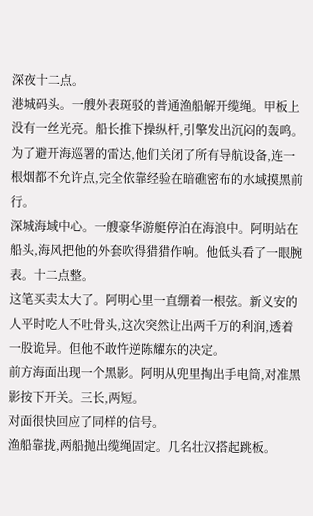深夜十二点。
港城码头。一艘外表斑驳的普通渔船解开缆绳。甲板上没有一丝光亮。船长推下操纵杆,引擎发出沉闷的轰鸣。为了避开海巡署的雷达,他们关闭了所有导航设备,连一根烟都不允许点,完全依靠经验在暗礁密布的水域摸黑前行。
深城海域中心。一艘豪华游艇停泊在海浪中。阿明站在船头,海风把他的外套吹得猎猎作响。他低头看了一眼腕表。十二点整。
这笔买卖太大了。阿明心里一直绷着一根弦。新义安的人平时吃人不吐骨头,这次突然让出两千万的利润,透着一股诡异。但他不敢忤逆陈耀东的决定。
前方海面出现一个黑影。阿明从兜里掏出手电筒,对准黑影按下开关。三长,两短。
对面很快回应了同样的信号。
渔船靠拢,两船抛出缆绳固定。几名壮汉搭起跳板。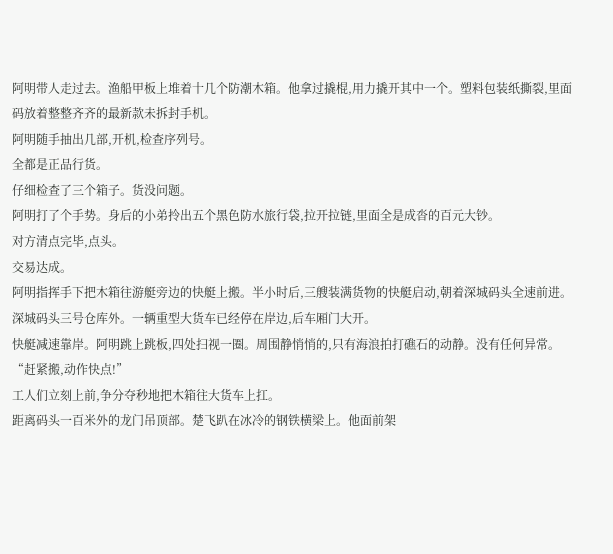阿明带人走过去。渔船甲板上堆着十几个防潮木箱。他拿过撬棍,用力撬开其中一个。塑料包装纸撕裂,里面码放着整整齐齐的最新款未拆封手机。
阿明随手抽出几部,开机,检查序列号。
全都是正品行货。
仔细检查了三个箱子。货没问题。
阿明打了个手势。身后的小弟拎出五个黑色防水旅行袋,拉开拉链,里面全是成沓的百元大钞。
对方清点完毕,点头。
交易达成。
阿明指挥手下把木箱往游艇旁边的快艇上搬。半小时后,三艘装满货物的快艇启动,朝着深城码头全速前进。
深城码头三号仓库外。一辆重型大货车已经停在岸边,后车厢门大开。
快艇减速靠岸。阿明跳上跳板,四处扫视一圈。周围静悄悄的,只有海浪拍打礁石的动静。没有任何异常。
“赶紧搬,动作快点!”
工人们立刻上前,争分夺秒地把木箱往大货车上扛。
距离码头一百米外的龙门吊顶部。楚飞趴在冰冷的钢铁横梁上。他面前架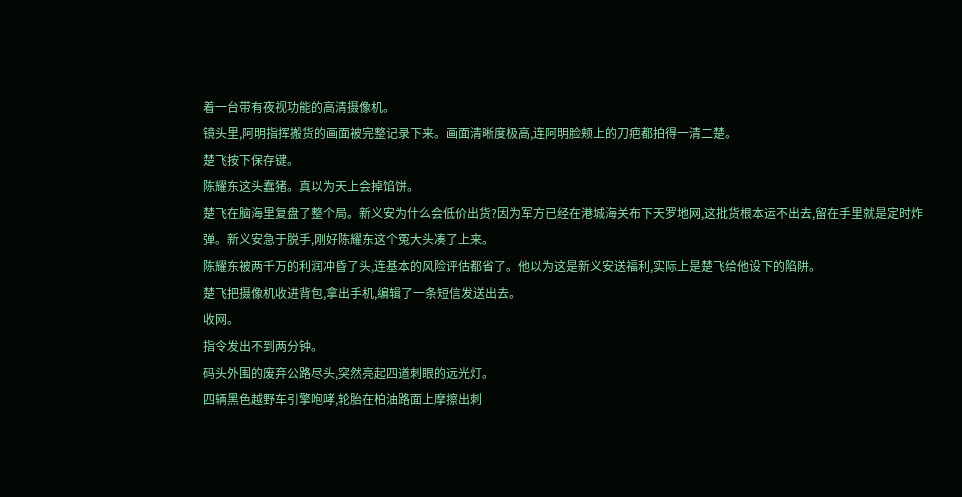着一台带有夜视功能的高清摄像机。
镜头里,阿明指挥搬货的画面被完整记录下来。画面清晰度极高,连阿明脸颊上的刀疤都拍得一清二楚。
楚飞按下保存键。
陈耀东这头蠢猪。真以为天上会掉馅饼。
楚飞在脑海里复盘了整个局。新义安为什么会低价出货?因为军方已经在港城海关布下天罗地网,这批货根本运不出去,留在手里就是定时炸弹。新义安急于脱手,刚好陈耀东这个冤大头凑了上来。
陈耀东被两千万的利润冲昏了头,连基本的风险评估都省了。他以为这是新义安送福利,实际上是楚飞给他设下的陷阱。
楚飞把摄像机收进背包,拿出手机,编辑了一条短信发送出去。
收网。
指令发出不到两分钟。
码头外围的废弃公路尽头,突然亮起四道刺眼的远光灯。
四辆黑色越野车引擎咆哮,轮胎在柏油路面上摩擦出刺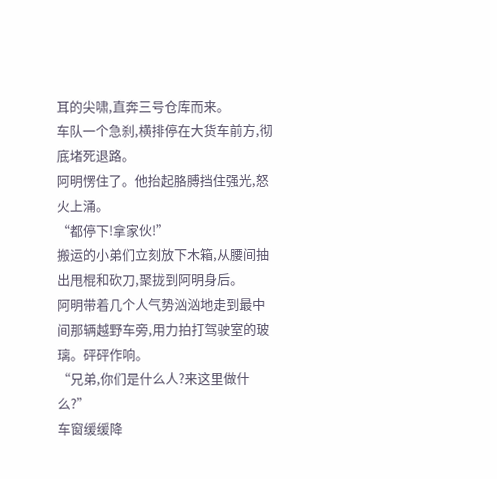耳的尖啸,直奔三号仓库而来。
车队一个急刹,横排停在大货车前方,彻底堵死退路。
阿明愣住了。他抬起胳膊挡住强光,怒火上涌。
“都停下!拿家伙!”
搬运的小弟们立刻放下木箱,从腰间抽出甩棍和砍刀,聚拢到阿明身后。
阿明带着几个人气势汹汹地走到最中间那辆越野车旁,用力拍打驾驶室的玻璃。砰砰作响。
“兄弟,你们是什么人?来这里做什么?”
车窗缓缓降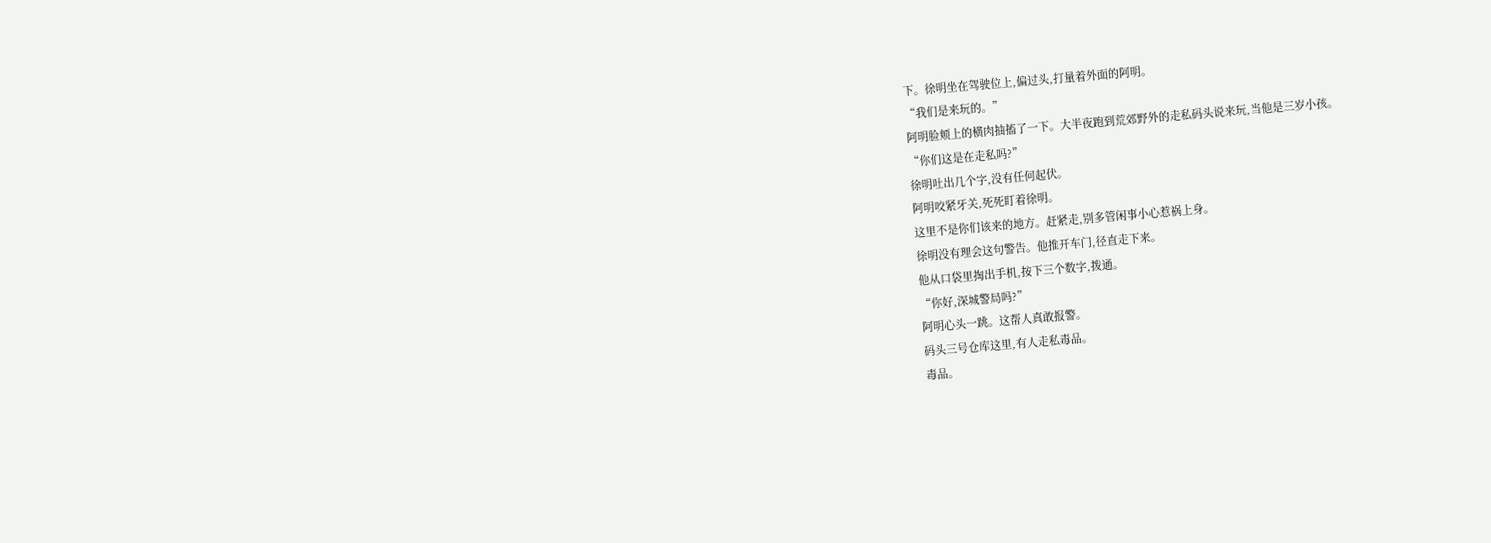下。徐明坐在驾驶位上,偏过头,打量着外面的阿明。
“我们是来玩的。”
阿明脸颊上的横肉抽搐了一下。大半夜跑到荒郊野外的走私码头说来玩,当他是三岁小孩。
“你们这是在走私吗?”
徐明吐出几个字,没有任何起伏。
阿明咬紧牙关,死死盯着徐明。
这里不是你们该来的地方。赶紧走,别多管闲事小心惹祸上身。
徐明没有理会这句警告。他推开车门,径直走下来。
他从口袋里掏出手机,按下三个数字,拨通。
“你好,深城警局吗?”
阿明心头一跳。这帮人真敢报警。
码头三号仓库这里,有人走私毒品。
毒品。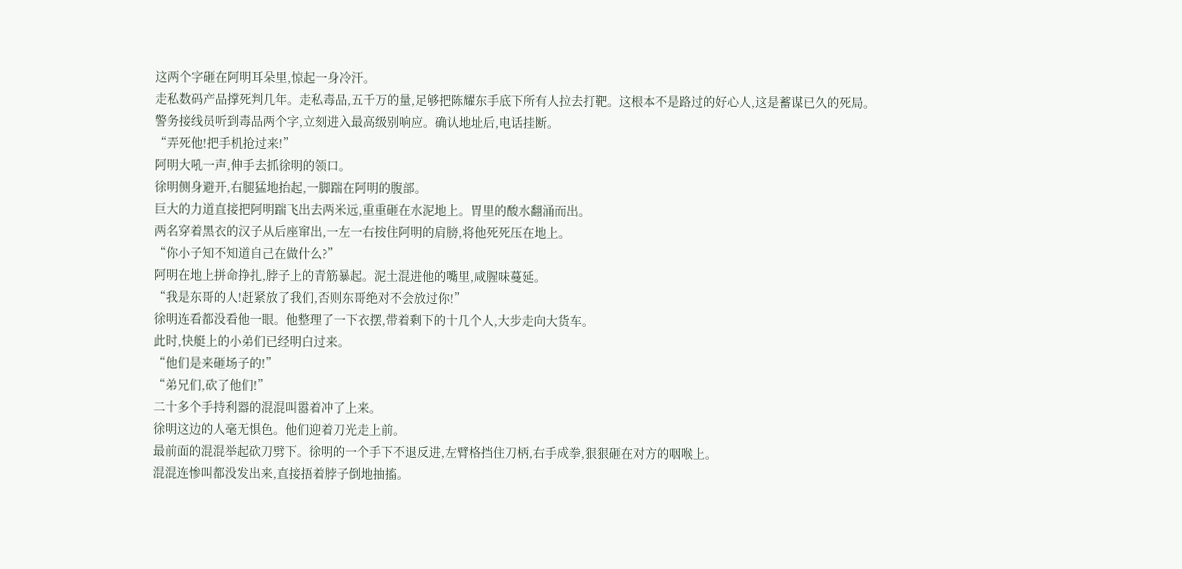这两个字砸在阿明耳朵里,惊起一身冷汗。
走私数码产品撑死判几年。走私毒品,五千万的量,足够把陈耀东手底下所有人拉去打靶。这根本不是路过的好心人,这是蓄谋已久的死局。
警务接线员听到毒品两个字,立刻进入最高级别响应。确认地址后,电话挂断。
“弄死他!把手机抢过来!”
阿明大吼一声,伸手去抓徐明的领口。
徐明侧身避开,右腿猛地抬起,一脚踹在阿明的腹部。
巨大的力道直接把阿明踹飞出去两米远,重重砸在水泥地上。胃里的酸水翻涌而出。
两名穿着黑衣的汉子从后座窜出,一左一右按住阿明的肩膀,将他死死压在地上。
“你小子知不知道自己在做什么?”
阿明在地上拼命挣扎,脖子上的青筋暴起。泥土混进他的嘴里,咸腥味蔓延。
“我是东哥的人!赶紧放了我们,否则东哥绝对不会放过你!”
徐明连看都没看他一眼。他整理了一下衣摆,带着剩下的十几个人,大步走向大货车。
此时,快艇上的小弟们已经明白过来。
“他们是来砸场子的!”
“弟兄们,砍了他们!”
二十多个手持利器的混混叫嚣着冲了上来。
徐明这边的人毫无惧色。他们迎着刀光走上前。
最前面的混混举起砍刀劈下。徐明的一个手下不退反进,左臂格挡住刀柄,右手成拳,狠狠砸在对方的咽喉上。
混混连惨叫都没发出来,直接捂着脖子倒地抽搐。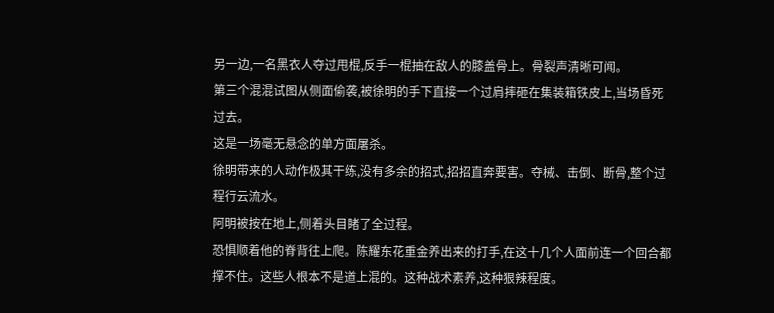另一边,一名黑衣人夺过甩棍,反手一棍抽在敌人的膝盖骨上。骨裂声清晰可闻。
第三个混混试图从侧面偷袭,被徐明的手下直接一个过肩摔砸在集装箱铁皮上,当场昏死过去。
这是一场毫无悬念的单方面屠杀。
徐明带来的人动作极其干练,没有多余的招式,招招直奔要害。夺械、击倒、断骨,整个过程行云流水。
阿明被按在地上,侧着头目睹了全过程。
恐惧顺着他的脊背往上爬。陈耀东花重金养出来的打手,在这十几个人面前连一个回合都撑不住。这些人根本不是道上混的。这种战术素养,这种狠辣程度。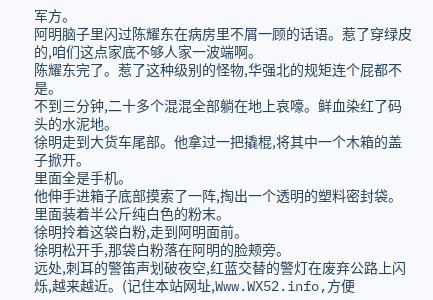军方。
阿明脑子里闪过陈耀东在病房里不屑一顾的话语。惹了穿绿皮的,咱们这点家底不够人家一波端啊。
陈耀东完了。惹了这种级别的怪物,华强北的规矩连个屁都不是。
不到三分钟,二十多个混混全部躺在地上哀嚎。鲜血染红了码头的水泥地。
徐明走到大货车尾部。他拿过一把撬棍,将其中一个木箱的盖子掀开。
里面全是手机。
他伸手进箱子底部摸索了一阵,掏出一个透明的塑料密封袋。里面装着半公斤纯白色的粉末。
徐明拎着这袋白粉,走到阿明面前。
徐明松开手,那袋白粉落在阿明的脸颊旁。
远处,刺耳的警笛声划破夜空,红蓝交替的警灯在废弃公路上闪烁,越来越近。(记住本站网址,Www.WX52.info,方便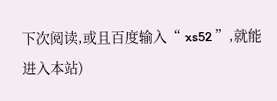下次阅读,或且百度输入“ xs52 ”,就能进入本站)